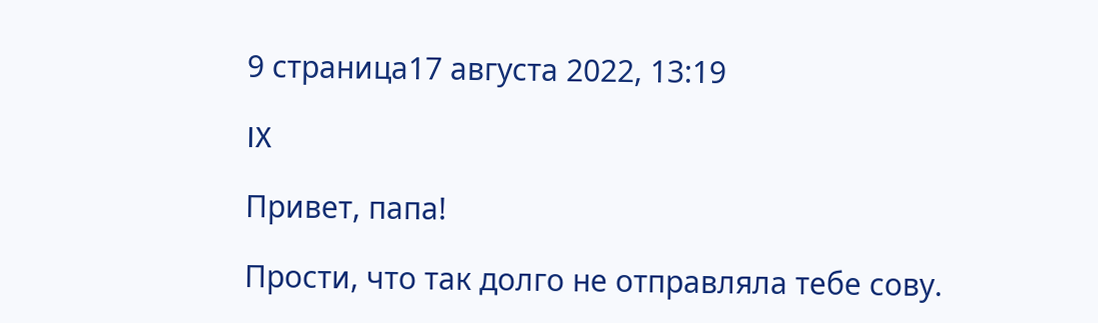9 страница17 августа 2022, 13:19

IX

Привет, папа!

Прости, что так долго не отправляла тебе сову.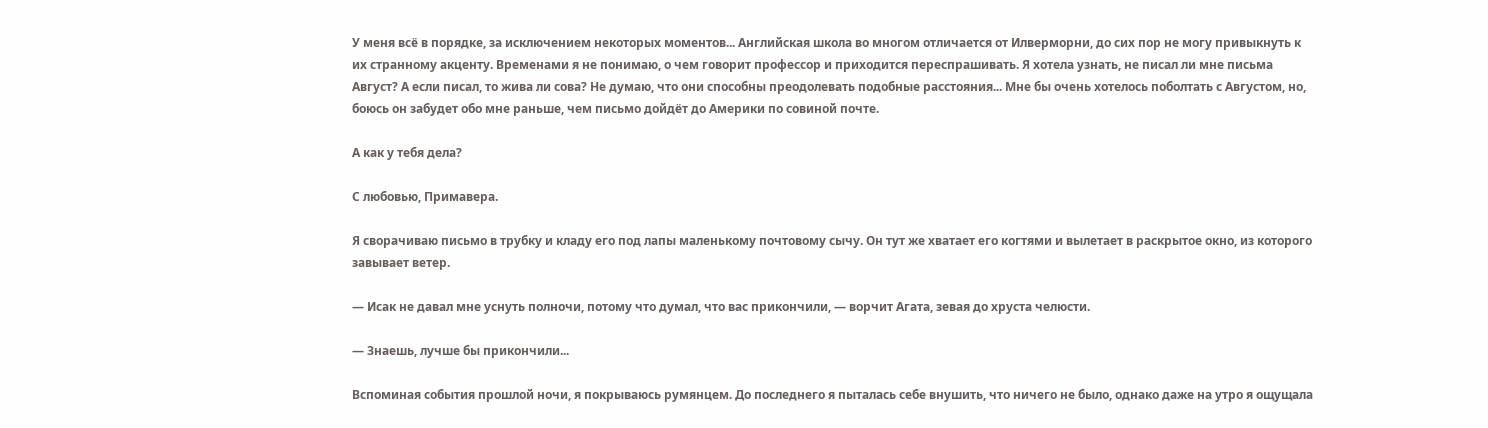У меня всё в порядке, за исключением некоторых моментов... Английская школа во многом отличается от Илверморни, до сих пор не могу привыкнуть к их странному акценту. Временами я не понимаю, о чем говорит профессор и приходится переспрашивать. Я хотела узнать, не писал ли мне письма Август? А если писал, то жива ли сова? Не думаю, что они способны преодолевать подобные расстояния... Мне бы очень хотелось поболтать с Августом, но, боюсь он забудет обо мне раньше, чем письмо дойдёт до Америки по совиной почте.

А как у тебя дела?

С любовью, Примавера.

Я сворачиваю письмо в трубку и кладу его под лапы маленькому почтовому сычу. Он тут же хватает его когтями и вылетает в раскрытое окно, из которого завывает ветер.

— Исак не давал мне уснуть полночи, потому что думал, что вас прикончили, — ворчит Агата, зевая до хруста челюсти.

— Знаешь, лучше бы прикончили...

Вспоминая события прошлой ночи, я покрываюсь румянцем. До последнего я пыталась себе внушить, что ничего не было, однако даже на утро я ощущала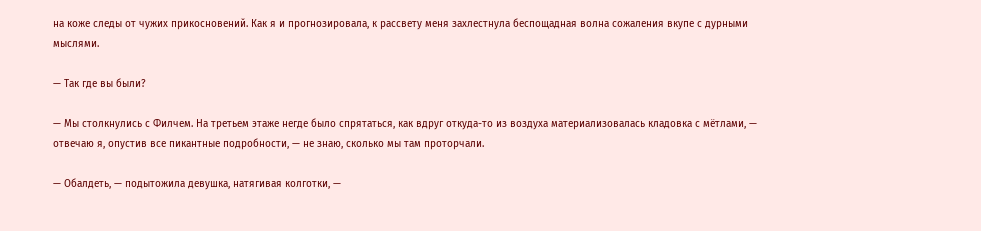на коже следы от чужих прикосновений. Как я и прогнозировала, к рассвету меня захлестнула беспощадная волна сожаления вкупе с дурными мыслями.

— Так где вы были?

— Мы столкнулись с Филчем. На третьем этаже негде было спрятаться, как вдруг откуда-то из воздуха материализовалась кладовка с мётлами, — отвечаю я, опустив все пикантные подробности, — не знаю, сколько мы там проторчали.

— Обалдеть, — подытожила девушка, натягивая колготки, —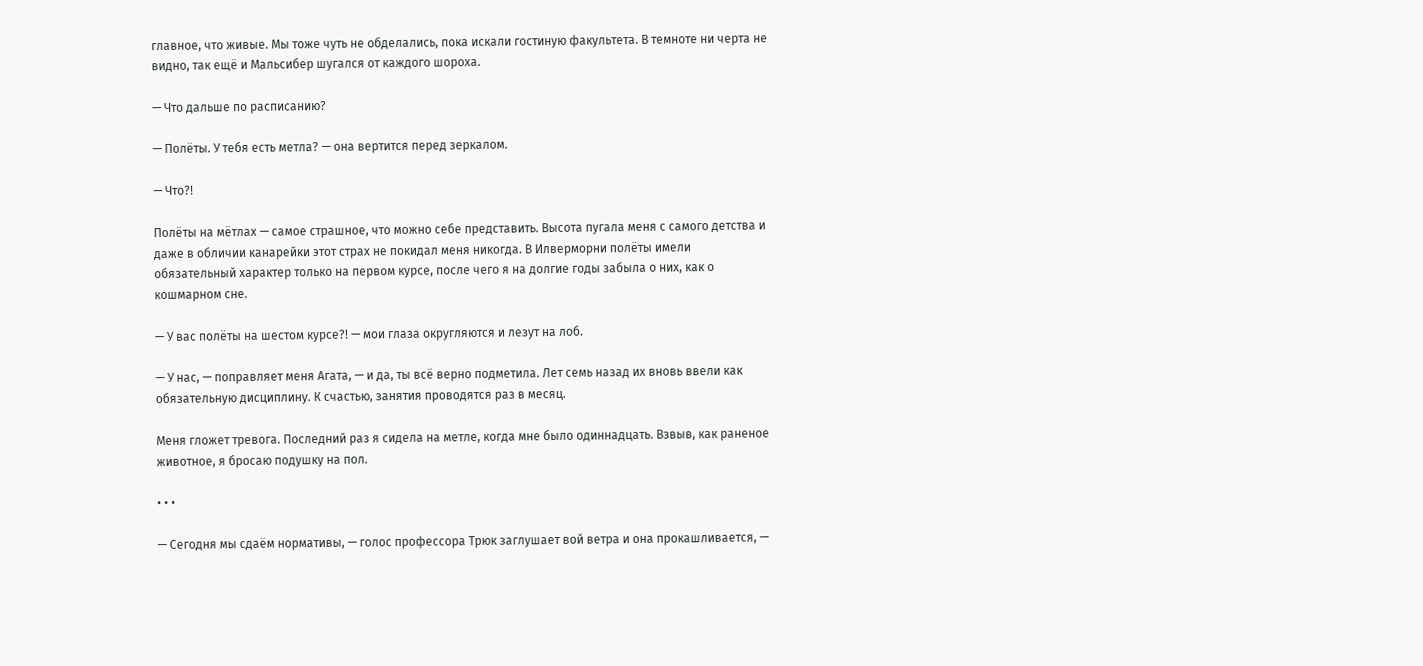главное, что живые. Мы тоже чуть не обделались, пока искали гостиную факультета. В темноте ни черта не видно, так ещё и Мальсибер шугался от каждого шороха.

— Что дальше по расписанию?

— Полёты. У тебя есть метла? — она вертится перед зеркалом.

— Что?!

Полёты на мётлах — самое страшное, что можно себе представить. Высота пугала меня с самого детства и даже в обличии канарейки этот страх не покидал меня никогда. В Илверморни полёты имели обязательный характер только на первом курсе, после чего я на долгие годы забыла о них, как о кошмарном сне.

— У вас полёты на шестом курсе?! — мои глаза округляются и лезут на лоб.

— У нас, — поправляет меня Агата, — и да, ты всё верно подметила. Лет семь назад их вновь ввели как обязательную дисциплину. К счастью, занятия проводятся раз в месяц.

Меня гложет тревога. Последний раз я сидела на метле, когда мне было одиннадцать. Взвыв, как раненое животное, я бросаю подушку на пол.

• • •

— Сегодня мы сдаём нормативы, — голос профессора Трюк заглушает вой ветра и она прокашливается, —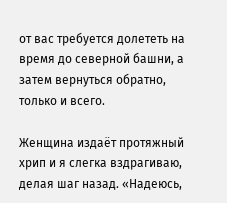от вас требуется долететь на время до северной башни, а затем вернуться обратно, только и всего.

Женщина издаёт протяжный хрип и я слегка вздрагиваю, делая шаг назад. «Надеюсь,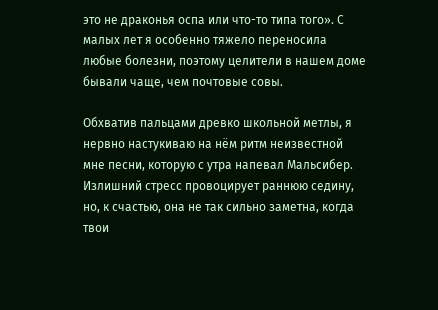это не драконья оспа или что-то типа того». С малых лет я особенно тяжело переносила любые болезни, поэтому целители в нашем доме бывали чаще, чем почтовые совы.

Обхватив пальцами древко школьной метлы, я нервно настукиваю на нём ритм неизвестной мне песни, которую с утра напевал Мальсибер. Излишний стресс провоцирует раннюю седину, но, к счастью, она не так сильно заметна, когда твои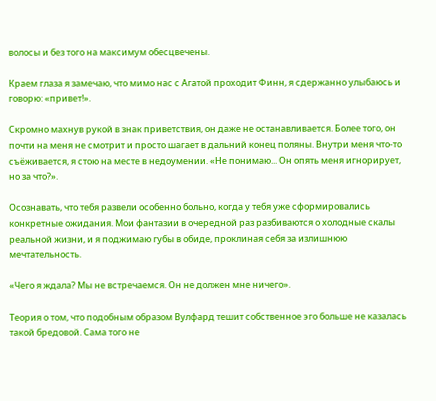волосы и без того на максимум обесцвечены.

Краем глаза я замечаю, что мимо нас с Агатой проходит Финн, я сдержанно улыбаюсь и говорю: «привет!».

Скромно махнув рукой в знак приветствия, он даже не останавливается. Более того, он почти на меня не смотрит и просто шагает в дальний конец поляны. Внутри меня что-то съёживается, я стою на месте в недоумении. «Не понимаю... Он опять меня игнорирует, но за что?».

Осознавать, что тебя развели особенно больно, когда у тебя уже сформировались конкретные ожидания. Мои фантазии в очередной раз разбиваются о холодные скалы реальной жизни, и я поджимаю губы в обиде, проклиная себя за излишнюю мечтательность.

«Чего я ждала? Мы не встречаемся. Он не должен мне ничего».

Теория о том, что подобным образом Вулфард тешит собственное эго больше не казалась такой бредовой. Сама того не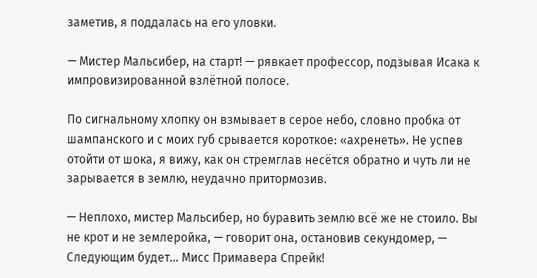заметив, я поддалась на его уловки.

— Мистер Мальсибер, на старт! — рявкает профессор, подзывая Исака к импровизированной взлётной полосе.

По сигнальному хлопку он взмывает в серое небо, словно пробка от шампанского и с моих губ срывается короткое: «ахренеть». Не успев отойти от шока, я вижу, как он стремглав несётся обратно и чуть ли не зарывается в землю, неудачно притормозив.

— Неплохо, мистер Мальсибер, но буравить землю всё же не стоило. Вы не крот и не землеройка, — говорит она, остановив секундомер, — Следующим будет... Мисс Примавера Спрейк!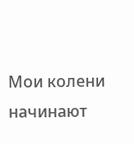Мои колени начинают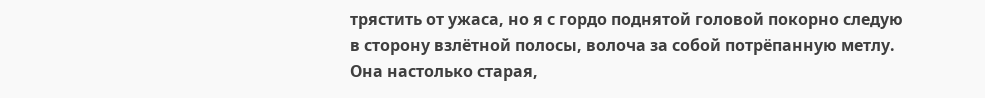трястить от ужаса, но я с гордо поднятой головой покорно следую в сторону взлётной полосы, волоча за собой потрёпанную метлу. Она настолько старая,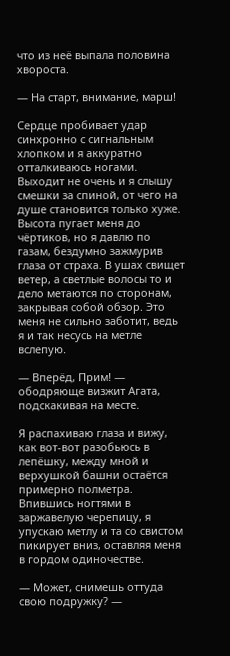что из неё выпала половина хвороста.

— На старт, внимание, марш!

Сердце пробивает удар синхронно с сигнальным хлопком и я аккуратно отталкиваюсь ногами. Выходит не очень и я слышу смешки за спиной, от чего на душе становится только хуже. Высота пугает меня до чёртиков, но я давлю по газам, бездумно зажмурив глаза от страха. В ушах свищет ветер, а светлые волосы то и дело метаются по сторонам, закрывая собой обзор. Это меня не сильно заботит, ведь я и так несусь на метле вслепую.

— Вперёд, Прим! — ободряюще визжит Агата, подскакивая на месте.

Я распахиваю глаза и вижу, как вот-вот разобьюсь в лепёшку, между мной и верхушкой башни остаётся примерно полметра. Впившись ногтями в заржавелую черепицу, я упускаю метлу и та со свистом пикирует вниз, оставляя меня в гордом одиночестве.

— Может, снимешь оттуда свою подружку? —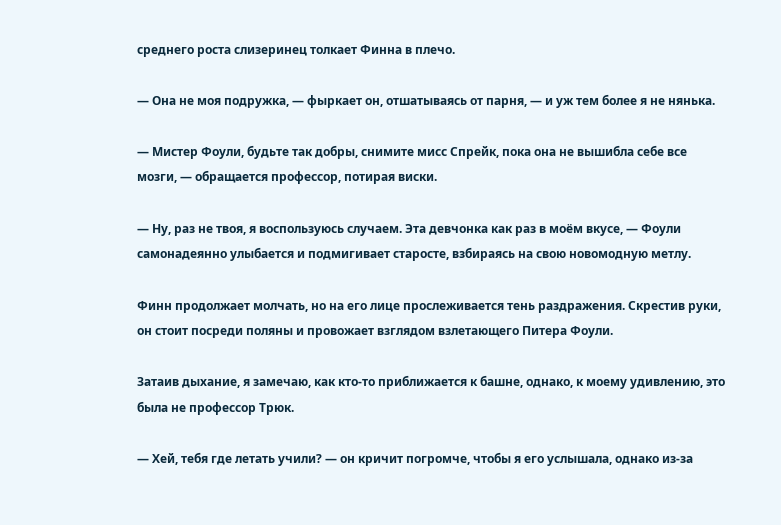среднего роста слизеринец толкает Финна в плечо.

— Она не моя подружка, — фыркает он, отшатываясь от парня, — и уж тем более я не нянька.

— Мистер Фоули, будьте так добры, снимите мисс Спрейк, пока она не вышибла себе все мозги, — обращается профессор, потирая виски.

— Ну, раз не твоя, я воспользуюсь случаем. Эта девчонка как раз в моём вкусе, — Фоули самонадеянно улыбается и подмигивает старосте, взбираясь на свою новомодную метлу.

Финн продолжает молчать, но на его лице прослеживается тень раздражения. Скрестив руки, он стоит посреди поляны и провожает взглядом взлетающего Питера Фоули.

Затаив дыхание, я замечаю, как кто-то приближается к башне, однако, к моему удивлению, это была не профессор Трюк.

— Хей, тебя где летать учили? — он кричит погромче, чтобы я его услышала, однако из-за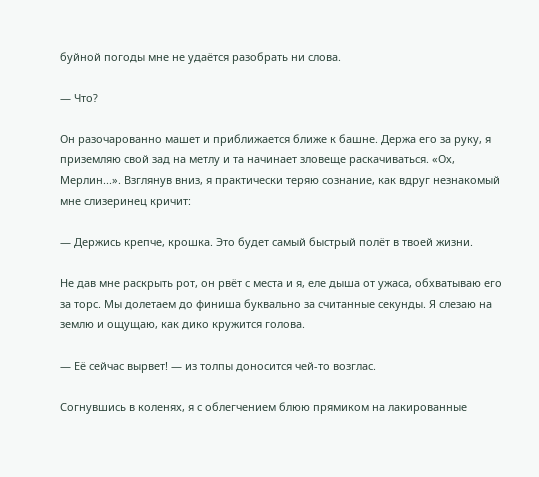буйной погоды мне не удаётся разобрать ни слова.

— Что?

Он разочарованно машет и приближается ближе к башне. Держа его за руку, я приземляю свой зад на метлу и та начинает зловеще раскачиваться. «Ох, Мерлин...». Взглянув вниз, я практически теряю сознание, как вдруг незнакомый мне слизеринец кричит:

— Держись крепче, крошка. Это будет самый быстрый полёт в твоей жизни.

Не дав мне раскрыть рот, он рвёт с места и я, еле дыша от ужаса, обхватываю его за торс. Мы долетаем до финиша буквально за считанные секунды. Я слезаю на землю и ощущаю, как дико кружится голова.

— Её сейчас вырвет! — из толпы доносится чей-то возглас.

Согнувшись в коленях, я с облегчением блюю прямиком на лакированные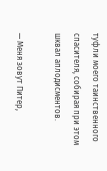туфли моего таинственного спасителя, собирая при этом шквал аплодисментов.

— Меня зовут Питер,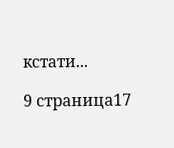кстати...

9 страница17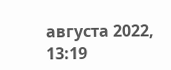августа 2022, 13:19